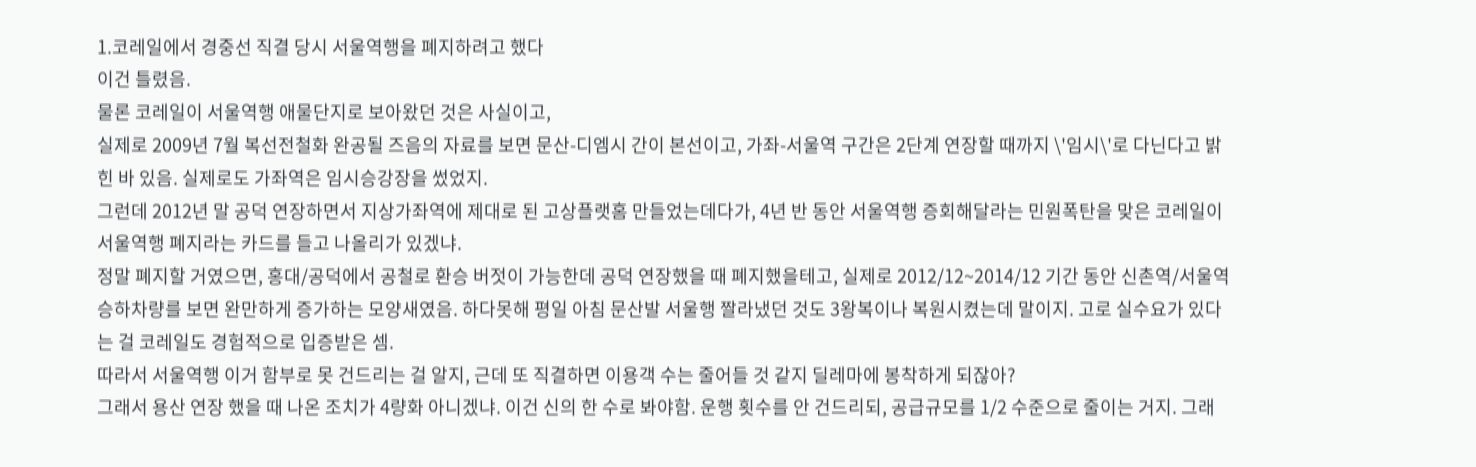1.코레일에서 경중선 직결 당시 서울역행을 폐지하려고 했다
이건 틀렸음.
물론 코레일이 서울역행 애물단지로 보아왔던 것은 사실이고,
실제로 2009년 7월 복선전철화 완공될 즈음의 자료를 보면 문산-디엠시 간이 본선이고, 가좌-서울역 구간은 2단계 연장할 때까지 \'임시\'로 다닌다고 밝힌 바 있음. 실제로도 가좌역은 임시승강장을 썼었지.
그런데 2012년 말 공덕 연장하면서 지상가좌역에 제대로 된 고상플랫홈 만들었는데다가, 4년 반 동안 서울역행 증회해달라는 민원폭탄을 맞은 코레일이 서울역행 폐지라는 카드를 들고 나올리가 있겠냐.
정말 폐지할 거였으면, 홍대/공덕에서 공철로 환승 버젓이 가능한데 공덕 연장했을 때 폐지했을테고, 실제로 2012/12~2014/12 기간 동안 신촌역/서울역 승하차량를 보면 완만하게 증가하는 모양새였음. 하다못해 평일 아침 문산발 서울행 짤라냈던 것도 3왕복이나 복원시켰는데 말이지. 고로 실수요가 있다는 걸 코레일도 경험적으로 입증받은 셈.
따라서 서울역행 이거 함부로 못 건드리는 걸 알지, 근데 또 직결하면 이용객 수는 줄어들 것 같지 딜레마에 봉착하게 되잖아?
그래서 용산 연장 했을 때 나온 조치가 4량화 아니겠냐. 이건 신의 한 수로 봐야함. 운행 횟수를 안 건드리되, 공급규모를 1/2 수준으로 줄이는 거지. 그래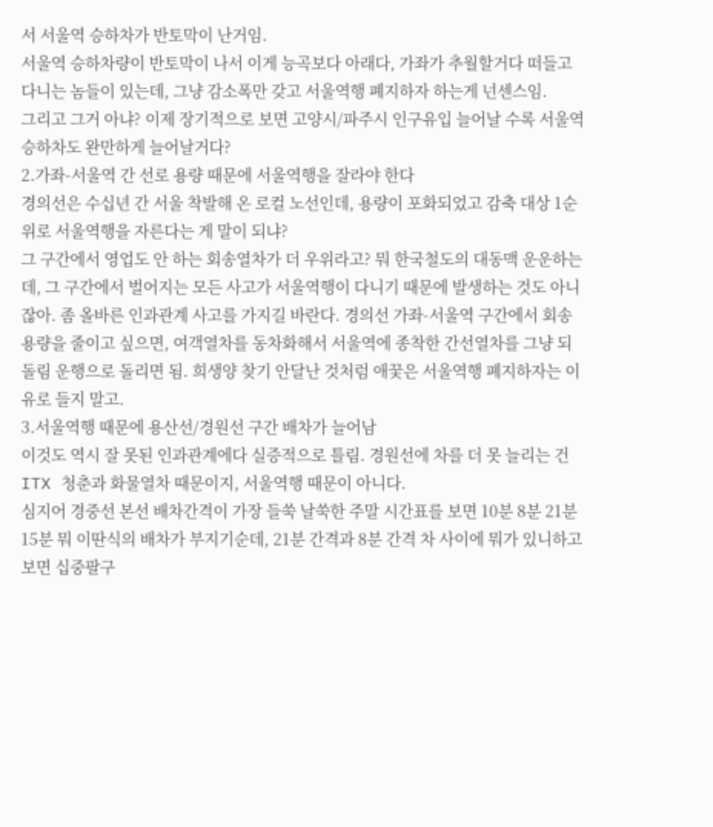서 서울역 승하차가 반토막이 난거임.
서울역 승하차량이 반토막이 나서 이게 능곡보다 아래다, 가좌가 추월할거다 떠들고 다니는 놈들이 있는데, 그냥 감소폭만 갖고 서울역행 폐지하자 하는게 넌센스임.
그리고 그거 아냐? 이제 장기적으로 보면 고양시/파주시 인구유입 늘어날 수록 서울역 승하차도 완만하게 늘어날거다?
2.가좌-서울역 간 선로 용량 때문에 서울역행을 잘라야 한다
경의선은 수십년 간 서울 착발해 온 로컬 노선인데, 용량이 포화되었고 감축 대상 1순위로 서울역행을 자른다는 게 말이 되냐?
그 구간에서 영업도 안 하는 회송열차가 더 우위라고? 뭐 한국철도의 대동맥 운운하는데, 그 구간에서 벌어지는 모든 사고가 서울역행이 다니기 때문에 발생하는 것도 아니잖아. 좀 올바른 인과관계 사고를 가지길 바란다. 경의선 가좌-서울역 구간에서 회송용량을 줄이고 싶으면, 여객열차를 동차화해서 서울역에 종착한 간선열차를 그냥 되돌림 운행으로 돌리면 됨. 희생양 찾기 안달난 것처럼 애꿎은 서울역행 폐지하자는 이유로 들지 말고.
3.서울역행 때문에 용산선/경원선 구간 배차가 늘어남
이것도 역시 잘 못된 인과관계에다 실증적으로 틀림. 경원선에 차를 더 못 늘리는 건 ITX 청춘과 화물열차 때문이지, 서울역행 때문이 아니다.
심지어 경중선 본선 배차간격이 가장 들쑥 날쑥한 주말 시간표를 보면 10분 8분 21분 15분 뭐 이딴식의 배차가 부지기순데, 21분 간격과 8분 간격 차 사이에 뭐가 있니하고 보면 십중팔구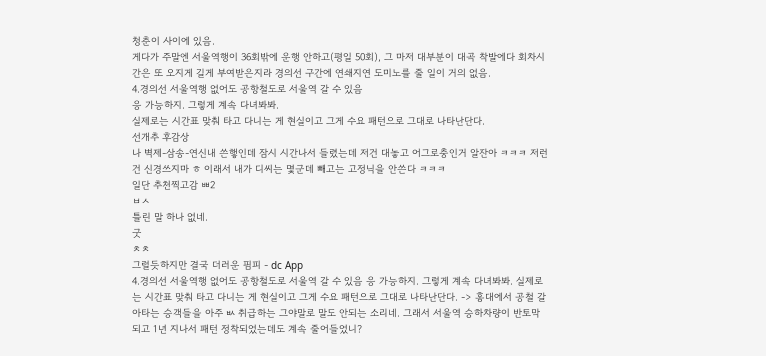청춘이 사이에 있음.
게다가 주말엔 서울역행이 36회밖에 운행 안하고(평일 50회), 그 마저 대부분이 대곡 착발에다 회차시간은 또 오지게 길게 부여받은지라 경의선 구간에 연쇄지연 도미노를 줄 일이 거의 없음.
4.경의선 서울역행 없어도 공항철도로 서울역 갈 수 있음
응 가능하지. 그렇게 계속 다녀봐봐.
실제로는 시간표 맞춰 타고 다니는 게 현실이고 그게 수요 패턴으로 그대로 나타난단다.
선개추 후감상
나 벽제-삼송-연신내 쓴햏인데 잠시 시간나서 들렸는데 저건 대놓고 어그로충인거 알잔아 ㅋㅋㅋ 저런건 신경쓰지마 ㅎ 이래서 내가 디씨는 몇군데 빼고는 고정닉을 안쓴다 ㅋㅋㅋ
일단 추천찍고감 ㅃ2
ㅂㅅ
틀린 말 하나 없네.
굿
ㅊㅊ
그럴듯하지만 결국 더러운 핌피 - dc App
4.경의선 서울역행 없어도 공항철도로 서울역 갈 수 있음 응 가능하지. 그렇게 계속 다녀봐봐. 실제로는 시간표 맞춰 타고 다니는 게 현실이고 그게 수요 패턴으로 그대로 나타난단다. -> 홍대에서 공철 갈아타는 승객들을 아주 ㅄ 취급하는 그야말로 말도 안되는 소리네. 그래서 서울역 승하차량이 반토막 되고 1년 지나서 패턴 정착되었는데도 계속 줄어들었니?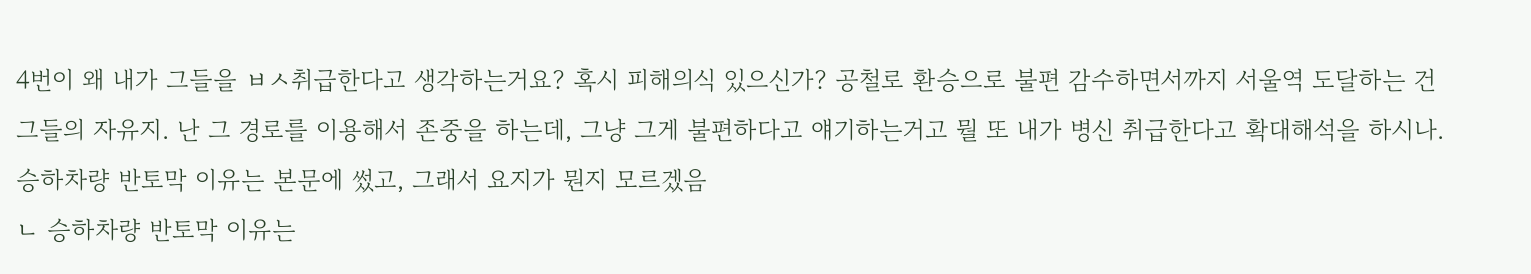4번이 왜 내가 그들을 ㅂㅅ취급한다고 생각하는거요? 혹시 피해의식 있으신가? 공철로 환승으로 불편 감수하면서까지 서울역 도달하는 건 그들의 자유지. 난 그 경로를 이용해서 존중을 하는데, 그냥 그게 불편하다고 얘기하는거고 뭘 또 내가 병신 취급한다고 확대해석을 하시나.
승하차량 반토막 이유는 본문에 썼고, 그래서 요지가 뭔지 모르겠음
ㄴ 승하차량 반토막 이유는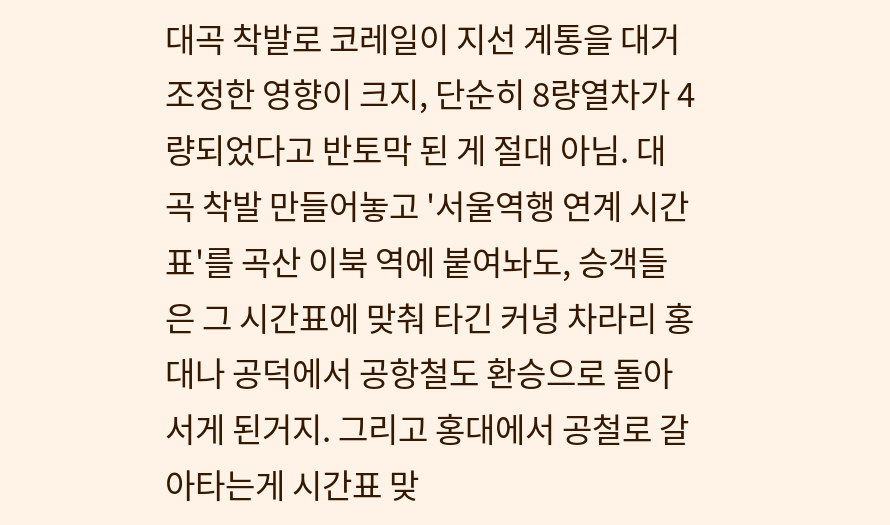대곡 착발로 코레일이 지선 계통을 대거 조정한 영향이 크지, 단순히 8량열차가 4량되었다고 반토막 된 게 절대 아님. 대곡 착발 만들어놓고 '서울역행 연계 시간표'를 곡산 이북 역에 붙여놔도, 승객들은 그 시간표에 맞춰 타긴 커녕 차라리 홍대나 공덕에서 공항철도 환승으로 돌아서게 된거지. 그리고 홍대에서 공철로 갈아타는게 시간표 맞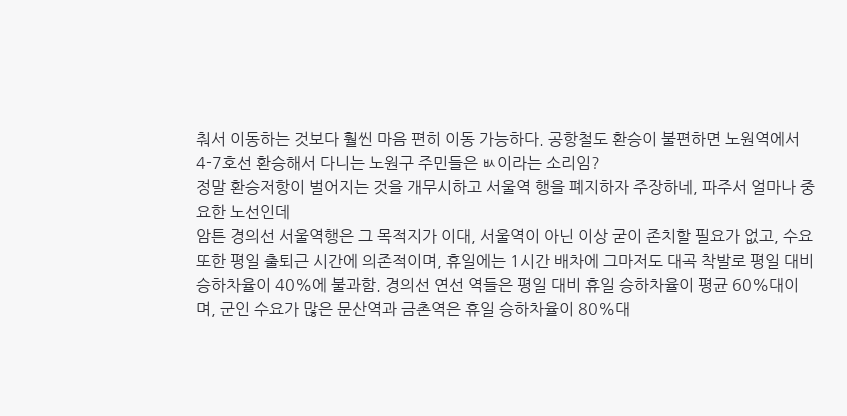춰서 이동하는 것보다 훨씬 마음 편히 이동 가능하다. 공항철도 환승이 불편하면 노원역에서 4-7호선 환승해서 다니는 노원구 주민들은 ㅄ이라는 소리임?
정말 환승저항이 벌어지는 것을 개무시하고 서울역 행을 폐지하자 주장하네, 파주서 얼마나 중요한 노선인데
암튼 경의선 서울역행은 그 목적지가 이대, 서울역이 아닌 이상 굳이 존치할 필요가 없고, 수요 또한 평일 출퇴근 시간에 의존적이며, 휴일에는 1시간 배차에 그마저도 대곡 착발로 평일 대비 승하차율이 40%에 불과함. 경의선 연선 역들은 평일 대비 휴일 승하차율이 평균 60%대이며, 군인 수요가 많은 문산역과 금촌역은 휴일 승하차율이 80%대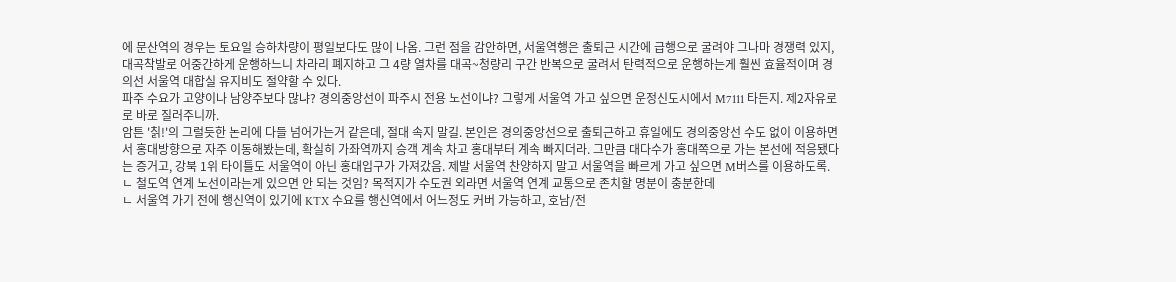에 문산역의 경우는 토요일 승하차량이 평일보다도 많이 나옴. 그런 점을 감안하면, 서울역행은 출퇴근 시간에 급행으로 굴려야 그나마 경쟁력 있지, 대곡착발로 어중간하게 운행하느니 차라리 폐지하고 그 4량 열차를 대곡~청량리 구간 반복으로 굴려서 탄력적으로 운행하는게 훨씬 효율적이며 경의선 서울역 대합실 유지비도 절약할 수 있다.
파주 수요가 고양이나 남양주보다 많냐? 경의중앙선이 파주시 전용 노선이냐? 그렇게 서울역 가고 싶으면 운정신도시에서 M7111 타든지. 제2자유로로 바로 질러주니까.
암튼 '칡!'의 그럴듯한 논리에 다들 넘어가는거 같은데, 절대 속지 말길. 본인은 경의중앙선으로 출퇴근하고 휴일에도 경의중앙선 수도 없이 이용하면서 홍대방향으로 자주 이동해봤는데, 확실히 가좌역까지 승객 계속 차고 홍대부터 계속 빠지더라. 그만큼 대다수가 홍대쪽으로 가는 본선에 적응됐다는 증거고, 강북 1위 타이틀도 서울역이 아닌 홍대입구가 가져갔음. 제발 서울역 찬양하지 말고 서울역을 빠르게 가고 싶으면 M버스를 이용하도록.
ㄴ 철도역 연계 노선이라는게 있으면 안 되는 것임? 목적지가 수도권 외라면 서울역 연계 교통으로 존치할 명분이 충분한데
ㄴ 서울역 가기 전에 행신역이 있기에 KTX 수요를 행신역에서 어느정도 커버 가능하고, 호남/전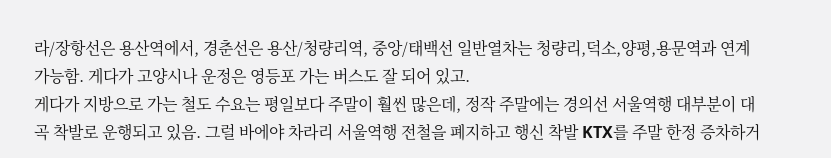라/장항선은 용산역에서, 경춘선은 용산/청량리역, 중앙/태백선 일반열차는 청량리,덕소,양평,용문역과 연계 가능함. 게다가 고양시나 운정은 영등포 가는 버스도 잘 되어 있고.
게다가 지방으로 가는 철도 수요는 평일보다 주말이 훨씬 많은데, 정작 주말에는 경의선 서울역행 대부분이 대곡 착발로 운행되고 있음. 그럴 바에야 차라리 서울역행 전철을 폐지하고 행신 착발 KTX를 주말 한정 증차하거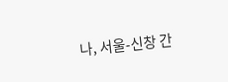나, 서울-신창 간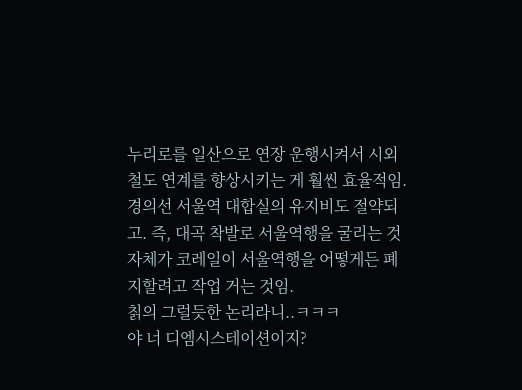누리로를 일산으로 연장 운행시켜서 시외 철도 연계를 향상시키는 게 훨씬 효율적임. 경의선 서울역 대합실의 유지비도 절약되고. 즉, 대곡 착발로 서울역행을 굴리는 것 자체가 코레일이 서울역행을 어떻게든 폐지할려고 작업 거는 것임.
칡의 그럴듯한 논리라니..ㅋㅋㅋ
야 너 디엠시스테이션이지?